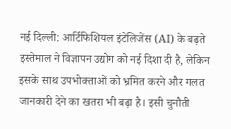नई दिल्ली: आर्टिफिशियल इंटेलिजेंस (AI) के बढ़ते इस्तेमाल ने विज्ञापन उद्योग को नई दिशा दी है, लेकिन इसके साथ उपभोक्ताओं को भ्रमित करने और गलत जानकारी देने का खतरा भी बढ़ा है। इसी चुनौती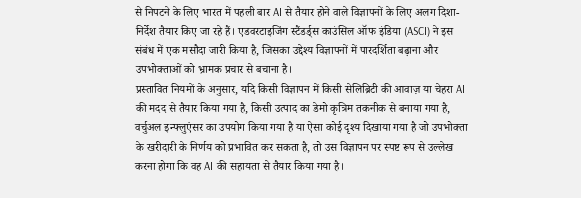से निपटने के लिए भारत में पहली बार AI से तैयार होने वाले विज्ञापनों के लिए अलग दिशा-निर्देश तैयार किए जा रहे हैं। एडवरटाइजिंग स्टैंडर्ड्स काउंसिल ऑफ इंडिया (ASCI) ने इस संबंध में एक मसौदा जारी किया है, जिसका उद्देश्य विज्ञापनों में पारदर्शिता बढ़ाना और उपभोक्ताओं को भ्रामक प्रचार से बचाना है।
प्रस्तावित नियमों के अनुसार, यदि किसी विज्ञापन में किसी सेलिब्रिटी की आवाज़ या चेहरा AI की मदद से तैयार किया गया है, किसी उत्पाद का डेमो कृत्रिम तकनीक से बनाया गया है, वर्चुअल इन्फ्लुएंसर का उपयोग किया गया है या ऐसा कोई दृश्य दिखाया गया है जो उपभोक्ता के खरीदारी के निर्णय को प्रभावित कर सकता है, तो उस विज्ञापन पर स्पष्ट रूप से उल्लेख करना होगा कि वह AI की सहायता से तैयार किया गया है।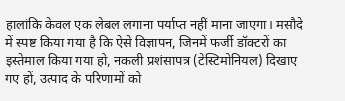हालांकि केवल एक लेबल लगाना पर्याप्त नहीं माना जाएगा। मसौदे में स्पष्ट किया गया है कि ऐसे विज्ञापन, जिनमें फर्जी डॉक्टरों का इस्तेमाल किया गया हो, नकली प्रशंसापत्र (टेस्टिमोनियल) दिखाए गए हों, उत्पाद के परिणामों को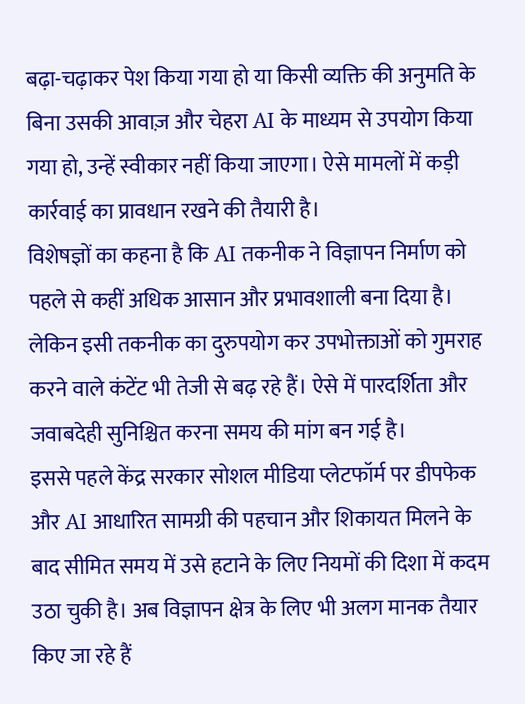बढ़ा-चढ़ाकर पेश किया गया हो या किसी व्यक्ति की अनुमति के बिना उसकी आवाज़ और चेहरा AI के माध्यम से उपयोग किया गया हो, उन्हें स्वीकार नहीं किया जाएगा। ऐसे मामलों में कड़ी कार्रवाई का प्रावधान रखने की तैयारी है।
विशेषज्ञों का कहना है कि AI तकनीक ने विज्ञापन निर्माण को पहले से कहीं अधिक आसान और प्रभावशाली बना दिया है। लेकिन इसी तकनीक का दुरुपयोग कर उपभोक्ताओं को गुमराह करने वाले कंटेंट भी तेजी से बढ़ रहे हैं। ऐसे में पारदर्शिता और जवाबदेही सुनिश्चित करना समय की मांग बन गई है।
इससे पहले केंद्र सरकार सोशल मीडिया प्लेटफॉर्म पर डीपफेक और AI आधारित सामग्री की पहचान और शिकायत मिलने के बाद सीमित समय में उसे हटाने के लिए नियमों की दिशा में कदम उठा चुकी है। अब विज्ञापन क्षेत्र के लिए भी अलग मानक तैयार किए जा रहे हैं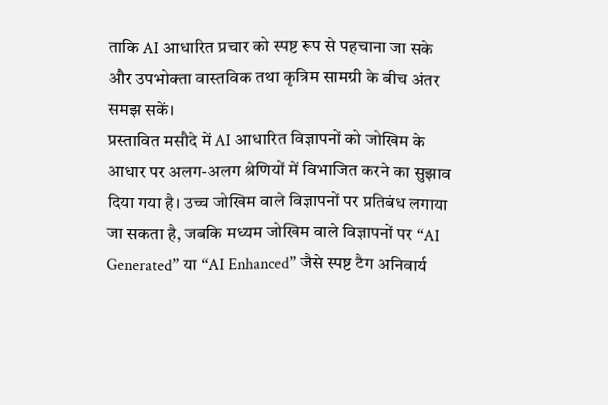ताकि AI आधारित प्रचार को स्पष्ट रूप से पहचाना जा सके और उपभोक्ता वास्तविक तथा कृत्रिम सामग्री के बीच अंतर समझ सकें।
प्रस्तावित मसौदे में AI आधारित विज्ञापनों को जोखिम के आधार पर अलग-अलग श्रेणियों में विभाजित करने का सुझाव दिया गया है। उच्च जोखिम वाले विज्ञापनों पर प्रतिबंध लगाया जा सकता है, जबकि मध्यम जोखिम वाले विज्ञापनों पर “AI Generated” या “AI Enhanced” जैसे स्पष्ट टैग अनिवार्य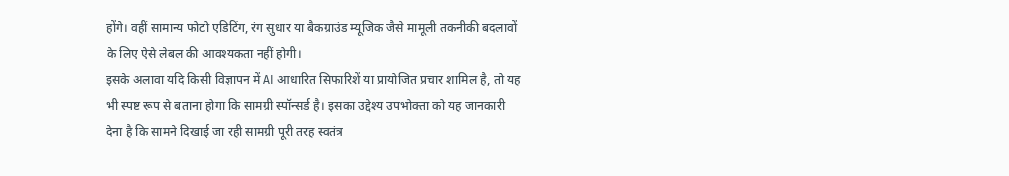होंगे। वहीं सामान्य फोटो एडिटिंग, रंग सुधार या बैकग्राउंड म्यूजिक जैसे मामूली तकनीकी बदलावों के लिए ऐसे लेबल की आवश्यकता नहीं होगी।
इसके अलावा यदि किसी विज्ञापन में AI आधारित सिफारिशें या प्रायोजित प्रचार शामिल है, तो यह भी स्पष्ट रूप से बताना होगा कि सामग्री स्पॉन्सर्ड है। इसका उद्देश्य उपभोक्ता को यह जानकारी देना है कि सामने दिखाई जा रही सामग्री पूरी तरह स्वतंत्र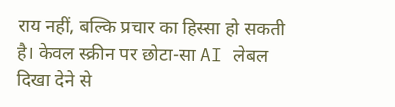राय नहीं, बल्कि प्रचार का हिस्सा हो सकती है। केवल स्क्रीन पर छोटा-सा AI लेबल दिखा देने से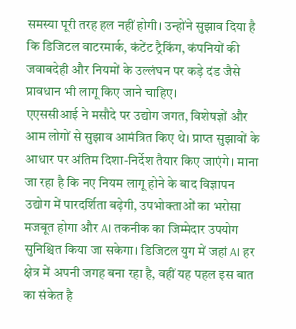समस्या पूरी तरह हल नहीं होगी। उन्होंने सुझाव दिया है कि डिजिटल वाटरमार्क, कंटेंट ट्रैकिंग, कंपनियों की जवाबदेही और नियमों के उल्लंघन पर कड़े दंड जैसे प्रावधान भी लागू किए जाने चाहिए।
एएससीआई ने मसौदे पर उद्योग जगत, विशेषज्ञों और आम लोगों से सुझाव आमंत्रित किए थे। प्राप्त सुझावों के आधार पर अंतिम दिशा-निर्देश तैयार किए जाएंगे। माना जा रहा है कि नए नियम लागू होने के बाद विज्ञापन उद्योग में पारदर्शिता बढ़ेगी, उपभोक्ताओं का भरोसा मजबूत होगा और AI तकनीक का जिम्मेदार उपयोग सुनिश्चित किया जा सकेगा। डिजिटल युग में जहां AI हर क्षेत्र में अपनी जगह बना रहा है, वहीं यह पहल इस बात का संकेत है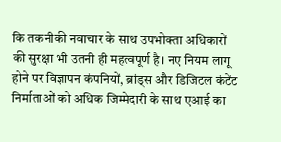कि तकनीकी नवाचार के साथ उपभोक्ता अधिकारों की सुरक्षा भी उतनी ही महत्वपूर्ण है। नए नियम लागू होने पर विज्ञापन कंपनियों, ब्रांड्स और डिजिटल कंटेंट निर्माताओं को अधिक जिम्मेदारी के साथ एआई का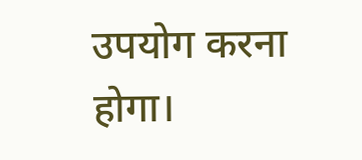उपयोग करना होगा।